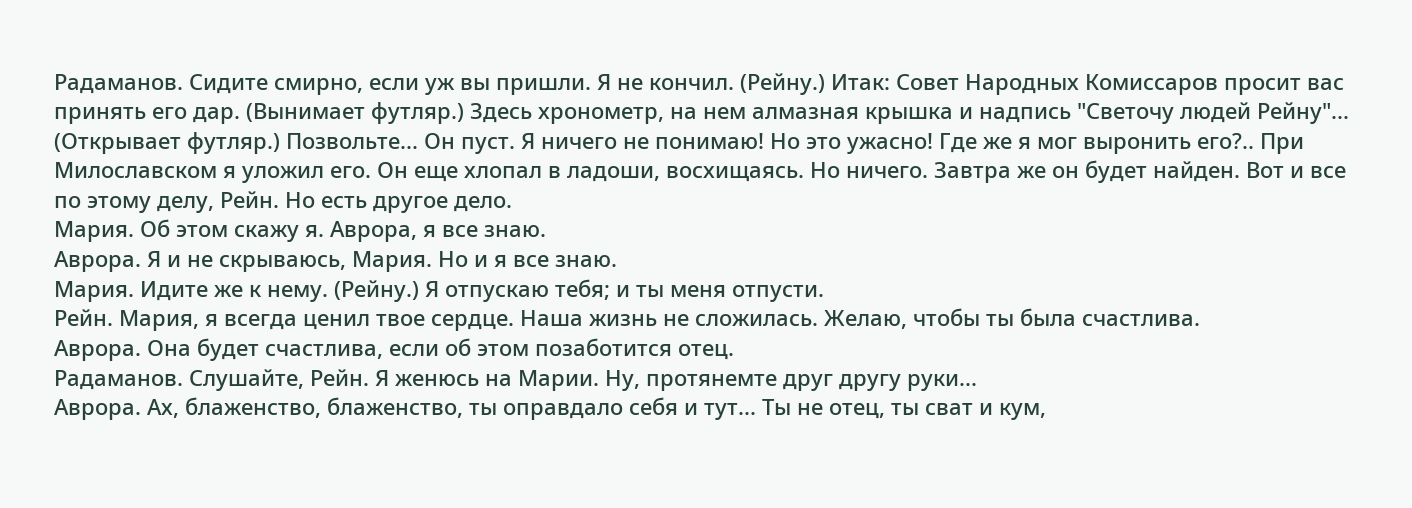Радаманов. Сидите смирно, если уж вы пришли. Я не кончил. (Рейну.) Итак: Совет Народных Комиссаров просит вас принять его дар. (Вынимает футляр.) Здесь хронометр, на нем алмазная крышка и надпись "Светочу людей Рейну"... (Открывает футляр.) Позвольте... Он пуст. Я ничего не понимаю! Но это ужасно! Где же я мог выронить его?.. При Милославском я уложил его. Он еще хлопал в ладоши, восхищаясь. Но ничего. Завтра же он будет найден. Вот и все по этому делу, Рейн. Но есть другое дело.
Мария. Об этом скажу я. Аврора, я все знаю.
Аврора. Я и не скрываюсь, Мария. Но и я все знаю.
Мария. Идите же к нему. (Рейну.) Я отпускаю тебя; и ты меня отпусти.
Рейн. Мария, я всегда ценил твое сердце. Наша жизнь не сложилась. Желаю, чтобы ты была счастлива.
Аврора. Она будет счастлива, если об этом позаботится отец.
Радаманов. Слушайте, Рейн. Я женюсь на Марии. Ну, протянемте друг другу руки...
Аврора. Ах, блаженство, блаженство, ты оправдало себя и тут... Ты не отец, ты сват и кум,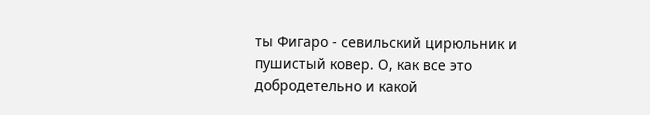ты Фигаро - севильский цирюльник и пушистый ковер. О, как все это добродетельно и какой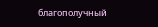благополучный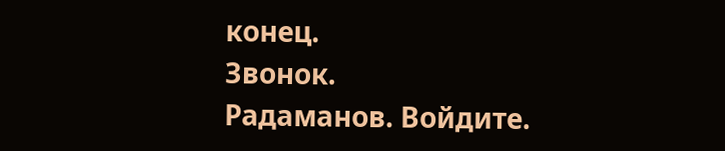конец.
Звонок.
Радаманов. Войдите.